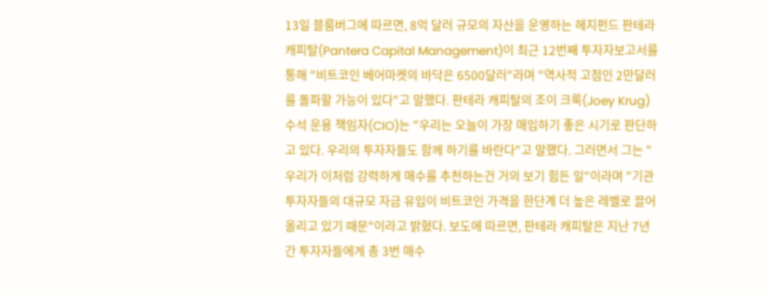13일 블룸버그에 따르면, 8억 달러 규모의 자산을 운영하는 헤지펀드 판테라 캐피탈(Pantera Capital Management)이 최근 12번째 투자자보고서를 통해 "비트코인 베어마켓의 바닥은 6500달러"라며 "역사적 고점인 2만달러를 돌파할 가능이 있다"고 말했다. 판테라 캐피탈의 조이 크룩(Joey Krug) 수석 운용 책임자(CIO)는 "우리는 오늘이 가장 매입하기 좋은 시기로 판단하고 있다. 우리의 투자자들도 함께 하기를 바란다"고 말했다. 그러면서 그는 "우리가 이처럼 강력하게 매수를 추천하는건 거의 보기 힘든 일"이라며 "기관투자자들의 대규모 자금 유입이 비트코인 가격을 한단계 더 높은 레벨로 끌어 올리고 있기 때문"이라고 밝혔다. 보도에 따르면, 판테라 캐피탈은 지난 7년간 투자자들에게 총 3번 매수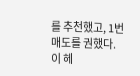를 추천했고, 1번 매도를 권했다. 이 헤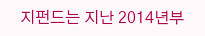지펀드는 지난 2014년부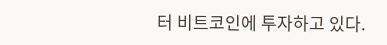터 비트코인에 투자하고 있다.